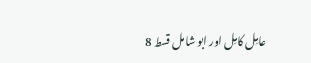عامِل کامِل اور ابو شامل قسط 8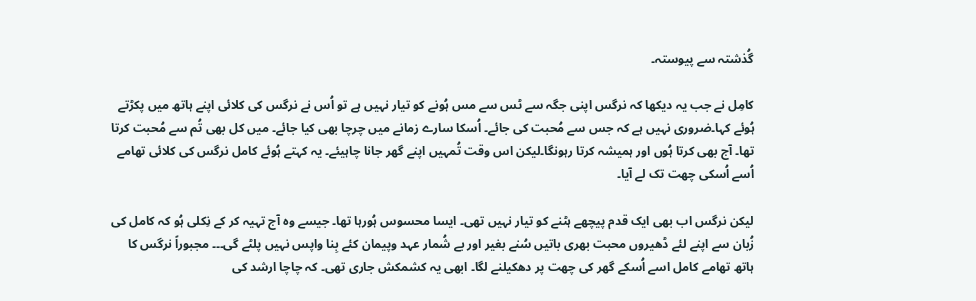گُذشتہ سے پیوستہ۔

کامِل نے جب یہ دیکھا کہ نرگس اپنی جگہ سے ٹس سے مس ہُونے کو تیار نہیں ہے تو اُس نے نرگس کی کلائی اپنے ہاتھ میں پکڑتے ہُوئے کہا۔ضروری نہیں ہے کہ جس سے مُحبت کی جائے۔ اُسکا سارے زمانے میں چرچا بھی کیا جائے۔ میں کل بھی تُم سے مُحبت کرتا تھا۔ آج بھی کرتا ہُوں اور ہمیشہ کرتا رہونگا۔لیکن اس وقت تُمہیں اپنے گھر جانا چاہیئے۔ یہ کہتے ہُوئے کامل نرگس کی کلائی تھامے اُسے اُسکی چھت تک لے آیا۔

لیکن نرگس اب بھی ایک قدم پیچھے ہٹنے کو تیار نہیں تھی۔ ایسا محسوس ہُورہا تھا۔ جیسے وہ آج تہیہ کر کے نِکلی ہُو کہ کامل کی زُبان سے اپنے لئے ڈھیروں محبت بھری باتیں سُنے بغیر اور بے شُمار عہد وپیمان کئے بِنا واپس نہیں پلٹے گی۔۔۔ مجبوراً نرگس کا ہاتھ تھامے کامل اسے اُسکے گھر کی چھت پر دھکیلنے لگا۔ ابھی یہ کشمکش جاری تھی۔ کہ چاچا ارشد کی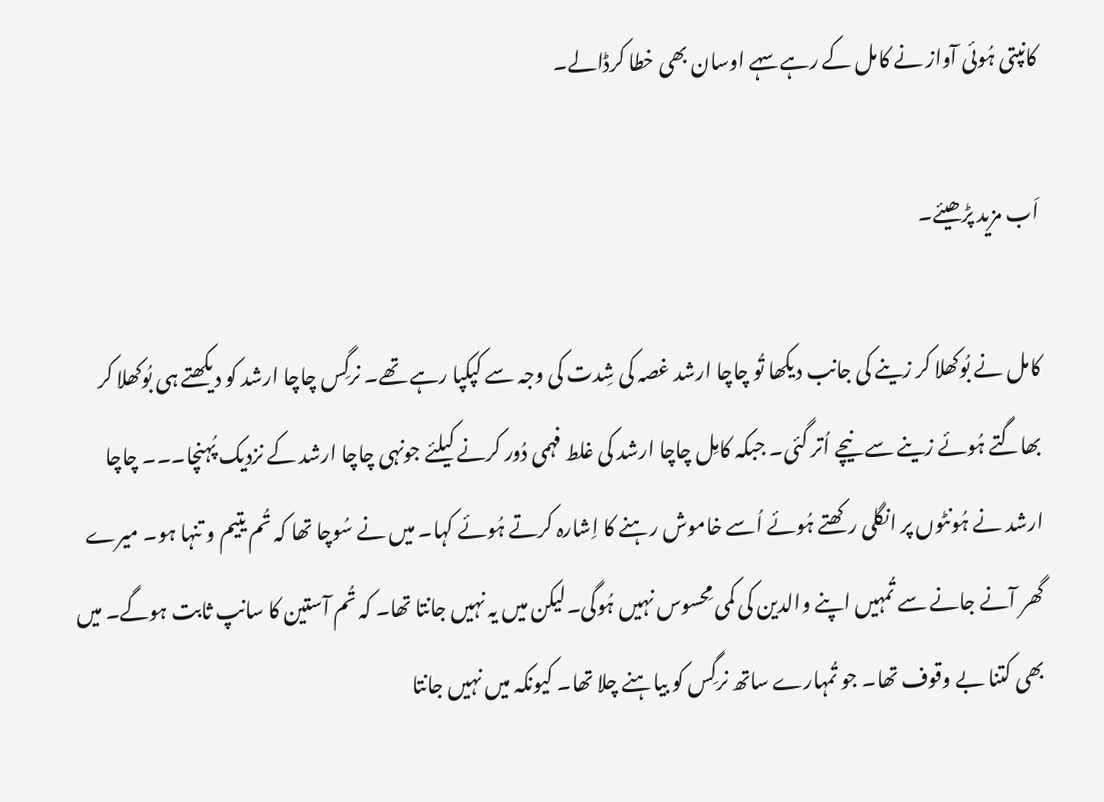کانپتی ہُوئی آواز نے کامل کے رہے سہے اوسان بھی خطا کرڈالے۔

اَب مزید پڑھیئے۔

کامل نے بُوکھلا کر زینے کی جانب دیکھا تُو چاچا ارشد غصہ کی شِدت کی وجہ سے کپکپا رہے تھے۔ نرگِس چاچا ارشد کو دیکھتے ہی بُوکھلا کر بھاگتے ہُوئے زینے سے نیچے اُتر گئی۔ جبکہ کامِل چاچا ارشد کی غلط فہمی دُور کرنے کیلئے جونہی چاچا ارشد کے نزدیک پُہنچا۔۔۔ چاچا ارشد نے ہُونٹوں پر انگلی رکھتے ہُوئے اُسے خاموش رہنے کا اِشارہ کرتے ہُوئے کہا۔ میں نے سُوچا تھا کہ تُم یتیم و تنہا ہو۔ میرے گھر آنے جانے سے تُمہیں اپنے والدین کی کمی مِحسوس نہیں ہُوگی۔لیکن میں یہ نہیں جانتا تھا۔ کہ تُم آستین کا سانپ ثابت ہوگے۔ میں بھی کتنا بے وقوف تھا۔ جو تُمہارے ساتھ نرگِس کو بیاہنے چلا تھا۔ کیونکہ میں نہیں جانتا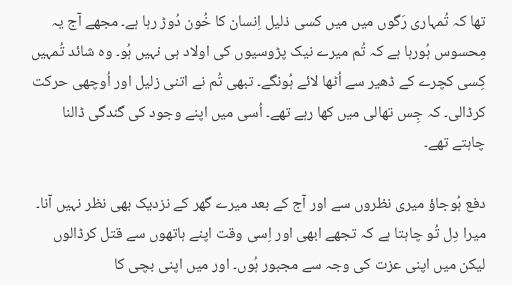تھا کہ تُمہاری رَگوں میں میں کسی ذلیل اِنسان کا خُون دُوڑ رہا ہے۔ مجھے آج یہ مِحسوس ہُورہا ہے کہ تُم میرے نیک پڑوسیوں کی اولاد ہی نہیں ہُو۔ وہ شائد تُمہیں کِسی کچرے کے ڈھیر سے اُٹھا لائے ہُونگے۔ تبھی تُم نے اتنی زلیل اور اُوچھی حرکت کرڈالی۔ کہ جِس تھالی میں کھا رہے تھے۔ اُسی میں اپنے وجود کی گندگی ڈالنا چاہتے تھے۔

دفع ہُوجاؤ میری نظروں سے اور آج کے بعد میرے گھر کے نزدیک بھی نظر نہیں آنا۔ میرا دِل تُو چاہتا ہے کہ تجھے ابھی اور اِسی وقت اپنے ہاتھوں سے قتل کرڈالوں لیکن میں اپنی عزت کی وجہ سے مجبور ہُوں۔ اور میں اپنی بچی کا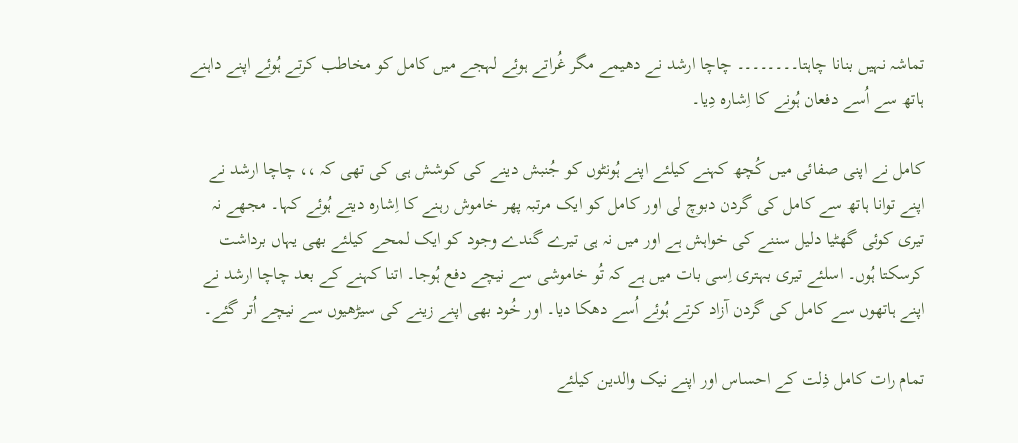تماشہ نہیں بنانا چاہتا۔۔۔۔۔۔۔۔ چاچا ارشد نے دھیمے مگر غُراتے ہوئے لہجے میں کامل کو مخاطب کرتے ہُوئے اپنے داہنے ہاتھ سے اُسے دفعان ہُونے کا اِشارہ دِیا۔

کامل نے اپنی صفائی میں کُچھ کہنے کیلئے اپنے ہُونٹوں کو جُنبش دینے کی کوشش ہی کی تھی کہ ،، چاچا ارشد نے اپنے توانا ہاتھ سے کامل کی گردن دبوچ لی اور کامل کو ایک مرتبہ پھر خاموش رہنے کا اِشارہ دیتے ہُوئے کہا۔ مجھے نہ تیری کوئی گھٹیا دلیل سننے کی خواہش ہے اور میں نہ ہی تیرے گندے وجود کو ایک لمحے کیلئے بھی یہاں برداشت کرسکتا ہُوں۔ اسلئے تیری بہتری اِسی بات میں ہے کہ تُو خاموشی سے نیچے دفع ہُوجا۔ اتنا کہنے کے بعد چاچا ارشد نے اپنے ہاتھوں سے کامل کی گردن آزاد کرتے ہُوئے اُسے دھکا دیا۔ اور خُود بھی اپنے زینے کی سیڑھیوں سے نیچے اُتر گئے۔

تمام رات کامل ذِلت کے احساس اور اپنے نیک والدین کیلئے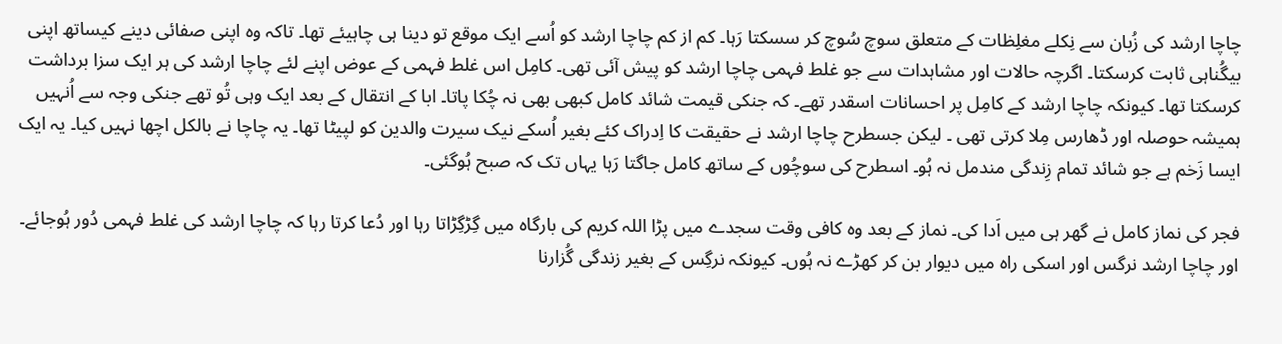چاچا ارشد کی زُبان سے نِکلے مغلِظات کے متعلق سوچ سُوچ کر سسکتا رَہا۔ کم از کم چاچا ارشد کو اُسے ایک موقع تو دینا ہی چاہیئے تھا۔ تاکہ وہ اپنی صفائی دینے کیساتھ اپنی بیگُناہی ثابت کرسکتا۔ اگرچہ حالات اور مشاہدات سے جو غلط فہمی چاچا ارشد کو پیش آئی تھی۔ کامِل اس غلط فہمی کے عوض اپنے لئے چاچا ارشد کی ہر ایک سزا برداشت کرسکتا تھا۔ کیونکہ چاچا ارشد کے کامِل پر احسانات اسقدر تھے۔ کہ جنکی قیمت شائد کامل کبھی بھی نہ چُکا پاتا۔ ابا کے انتقال کے بعد ایک وہی تُو تھے جنکی وجہ سے اُنہیں ہمیشہ حوصلہ اور ڈھارس مِلا کرتی تھی ۔ لیکن جسطرح چاچا ارشد نے حقیقت کا اِدراک کئے بغیر اُسکے نیک سیرت والدین کو لپیٹا تھا۔ یہ چاچا نے بالکل اچھا نہیں کیا۔ یہ ایک ایسا زَخم ہے جو شائد تمام زِندگی مندمل نہ ہُو۔ اسطرح کی سوچُوں کے ساتھ کامل جاگتا رَہا یہاں تک کہ صبح ہُوگئی۔

فجر کی نماز کامل نے گھر ہی میں اَدا کی۔ نماز کے بعد وہ کافی وقت سجدے میں پڑا اللہ کریم کی بارگاہ میں گِڑگِڑاتا رہا اور دُعا کرتا رہا کہ چاچا ارشد کی غلط فہمی دُور ہُوجائے۔ اور چاچا ارشد نرگس اور اسکی راہ میں دیوار بن کر کھڑے نہ ہُوں۔ کیونکہ نرگِس کے بغیر زندگی گُزارنا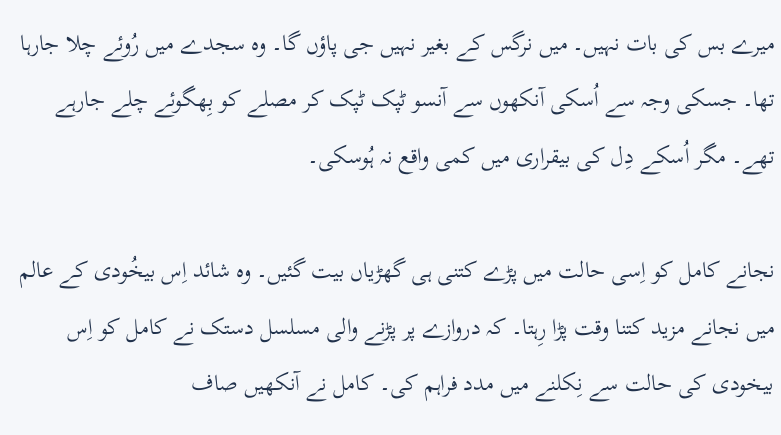میرے بس کی بات نہیں۔ میں نرگس کے بغیر نہیں جی پاؤں گا۔ وہ سجدے میں رُوئے چلا جارہا تھا۔ جسکی وجہ سے اُسکی آنکھوں سے آنسو ٹپک ٹپک کر مصلے کو بِھگوئے چلے جارہے تھے۔ مگر اُسکے دِل کی بیقراری میں کمی واقع نہ ہُوسکی۔

نجانے کامل کو اِسی حالت میں پڑے کتنی ہی گھڑیاں بیت گئیں۔ وہ شائد اِس بیخُودی کے عالم میں نجانے مزید کتنا وقت پڑا رِہتا۔ کہ دروازے پر پڑنے والی مسلسل دستک نے کامل کو اِس بیخودی کی حالت سے نِکلنے میں مدد فراہم کی۔ کامل نے آنکھیں صاف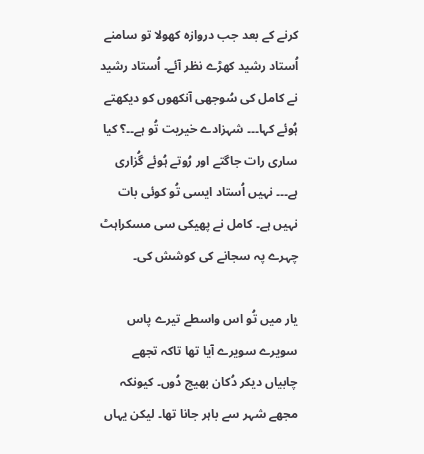کرنے کے بعد جب دروازہ کھولا تو سامنے اُستاد رشید کھڑے نظر آئے۔ اُستاد رشید نے کامل کی سُوجھی آنکھوں کو دیکھتے ہُوئے کہا۔۔۔ شہزادے خیریت تُو ہے۔۔؟ کیا ساری رات جاگتے اور رُوتے ہُوئے گُزاری ہے۔۔۔ نہیں اُستاد ایسی تُو کوئی بات نہیں ہے۔ کامل نے پھیکی سی مسکراہٹ چہرے پہ سجانے کی کوشش کی۔

یار میں تُو اس واسطے تیرے پاس سویرے سویرے آیا تھا تاکہ تجھے چابیاں دیکر دُکان بھیج دُوں۔ کیونکہ مجھے شہر سے باہر جانا تھا۔ لیکن یہاں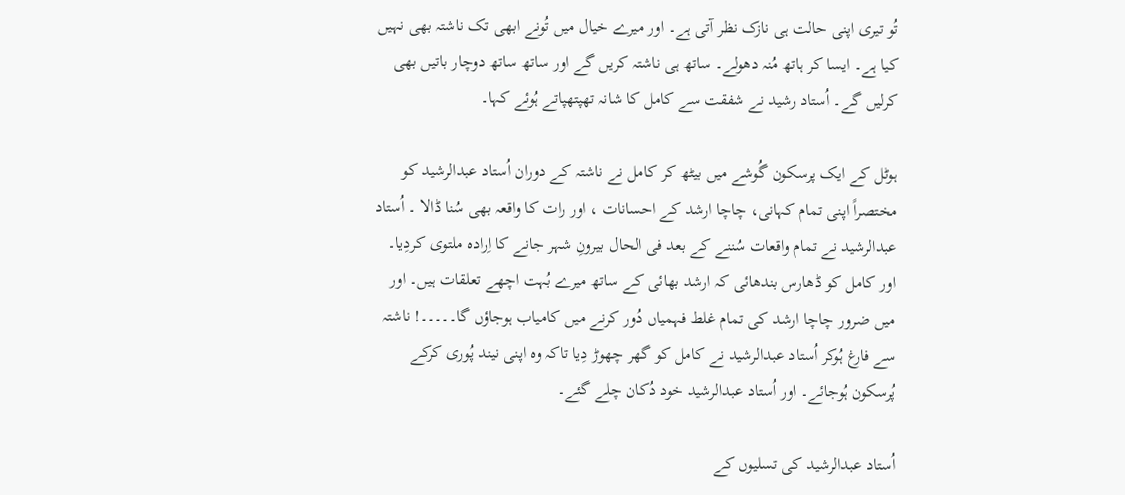تُو تیری اپنی حالت ہی نازک نظر آتی ہے۔ اور میرے خیال میں تُونے ابھی تک ناشتہ بھی نہیں کیا ہے۔ ایسا کر ہاتھ مُنہ دھولے۔ ساتھ ہی ناشتہ کریں گے اور ساتھ ساتھ دوچار باتیں بھی کرلیں گے۔ اُستاد رشید نے شفقت سے کامل کا شانہ تھپتھپاتے ہُوئے کہا۔

ہوٹل کے ایک پرسکون گُوشے میں بیٹھ کر کامل نے ناشتہ کے دوران اُستاد عبدالرشید کو مختصراً اپنی تمام کہانی، چاچا ارشد کے احسانات ، اور رات کا واقعہ بھی سُنا ڈالا ۔ اُستاد عبدالرشید نے تمام واقعات سُننے کے بعد فی الحال بیرونِ شہر جانے کا اِرادہ ملتوی کردِیا۔ اور کامل کو ڈھارس بندھائی کہ ارشد بھائی کے ساتھ میرے بُہت اچھے تعلقات ہیں۔ اور میں ضرور چاچا ارشد کی تمام غلط فہمیاں دُور کرنے میں کامیاب ہوجاؤں گا۔۔۔۔۔! ناشتہ سے فارغ ہُوکر اُستاد عبدالرشید نے کامل کو گھر چھوڑ دِیا تاکہ وہ اپنی نیند پُوری کرکے پُرسکون ہُوجائے۔ اور اُستاد عبدالرشید خود دُکان چلے گئے۔

اُستاد عبدالرشید کی تسلیوں کے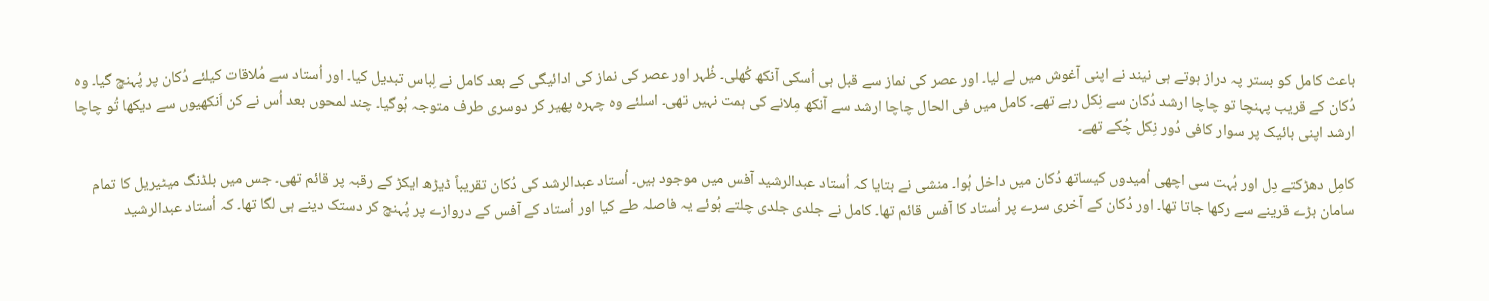باعث کامل کو بستر پہ دراز ہوتے ہی نیند نے اپنی آغوش میں لے لیا۔ اور عصر کی نماز سے قبل ہی اُسکی آنکھ کُھلی۔ ظُہر اور عصر کی نماز کی ادائیگی کے بعد کامل نے لِباس تبدیل کیا۔ اور اُستاد سے مُلاقات کیلئے دُکان پر پُہنچ گیا۔ وہ دُکان کے قریب پہنچا تو چاچا ارشد دُکان سے نِکل رہے تھے۔ کامل میں فی الحال چاچا ارشد سے آنکھ مِلانے کی ہمت نہیں تھی۔ اسلئے وہ چہرہ پھیر کر دوسری طرف متوجہ ہُوگیا۔ چند لمحوں بعد اُس نے کن اَنکھیوں سے دیکھا تُو چاچا ارشد اپنی بائیک پر سوار کافی دُور نِکل چُکے تھے۔

کامِل دھڑکتے دِل اور بُہت سی اچھی اُمیدوں کیساتھ دُکان میں داخل ہُوا۔ منشی نے بتایا کہ اُستاد عبدالرشید آفس میں موجود ہیں۔ اُستاد عبدالرشد کی دُکان تقریباً ڈیڑھ ایکڑ کے رقبہ پر قائم تھی۔ جس میں بلڈنگ میٹیریل کا تمام سامان بڑے قرینے سے رکھا جاتا تھا۔ اور دُکان کے آخری سرے پر اُستاد کا آفس قائم تھا۔ کامل نے جلدی جلدی چلتے ہُوئے یہ فاصلہ طے کیا اور اُستاد کے آفس کے دروازے پر پُہنچ کر دستک دینے ہی لگا تھا۔ کہ اُستاد عبدالرشید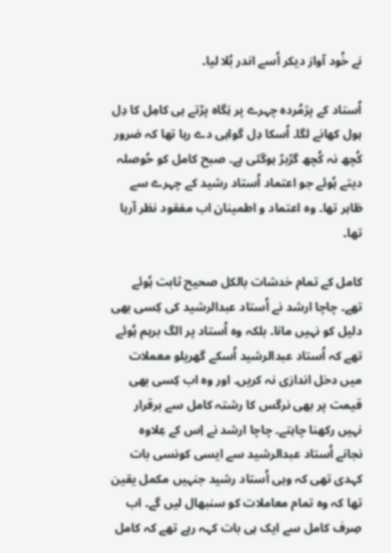نے خُود آواز دیکر اُسے اندر بُلا لیا۔

اُستاد کے پژمُردہ چہرے پر نِگاہ پڑتے ہی کامِل کا دِل ہول کھانے لگا۔ اُسکا دِل گواہی دے رہا تھا کہ ضرور کُچھ نہ کُچھ گڑبڑ ہوگئی ہے۔ صبح کامل کو حُوصلہ دیتے ہُوئے جو اعتماد اُستاد رشید کے چہرے سے ظاہر تھا۔ وہ اعتماد و اطمینان اب مفقود نظر آرہا تھا۔

کامل کے تمام خدشات بالکل صحیح ثابت ہُوئے تھے۔ چاچا ارشد نے اُستاد عبدالرشید کی کِسی بھی دلیل کو نہیں مانا۔ بلکہ وہ اُستاد پر الگ برہم ہُوئے تھے کہ اُستاد عبدالرشید اُسکے گھریلو معملات میں دخل اندازی نہ کریں۔ اور وہ اب کِسی بھی قیمت پر بھی نرگس کا رشتہ کامل سے برقرار نہیں رکھنا چاہتے۔ چاچا ارشد نے اِس کے عِلاوہ نجانے اُستاد عبدالرشید سے ایسی کونسی بات کہدی تھی کہ وہی اُستاد رشید جنہیں مکمل یقین تھا کہ وہ تمام معاملات کو سنبھال لیں گے۔ اب صِرف کامل سے ایک ہی بات کہہ رہے تھے کہ کامل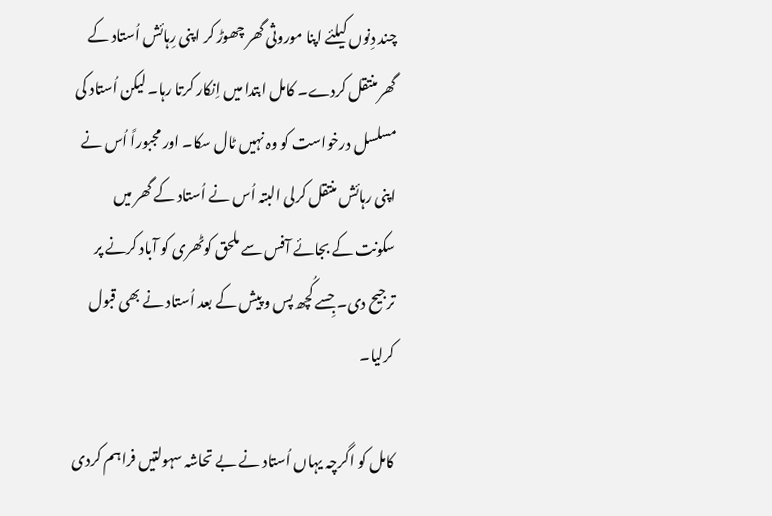چند دِنوں کیلئے اپنا موروثی گھر چھوڑ کر اپنی رِہائش اُستاد کے گھر منتقل کردے۔ کامل ابتدا میں اِنکار کرتا رہا۔ لیکن اُستاد کی مسلسل درخواست کو وہ نہیں ٹال سکا۔ اور مجبوراً اُس نے اپنی رہائش منتقل کرلی البتہ اُس نے اُستاد کے گھر میں سکونت کے بجائے آفس سے ملحق کوٹھری کو آباد کرنے پر ترجیح دی۔ جِسے کُچھ پس و پیش کے بعد اُستاد نے بھی قبول کرلیا۔

کامل کو اگرچہ یہاں اُستاد نے بے تحاشہ سہولتیں فراہم کردی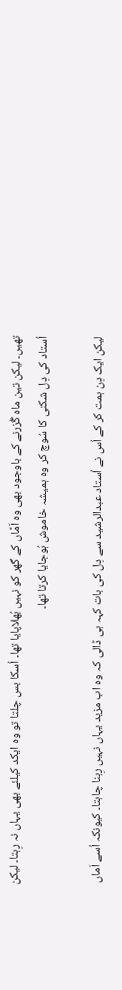تھیں۔ لیکن تین ماہ گُزرنے کے باوجود بھی وہ اَمَّاں کے گھر کو نہیں بُھلاپایا تھا۔ اُسکا بس چلتا تو وہ ایکد کیلئے بھی یہاں نہ رِہتا۔ لیکن اُستاد کی دِل شکنی کا سُوچ کر وہ ہمیشہ خاموش ہُوجایا کرتا تھا۔

لیکن ایک دِن ہمت کر کے اُس نے اُستاد عبدالرشید سے دِل کی بات کہہ ہی ڈالی کہ وہ اب مزید یہاں نہیں رِہنا چاہتا۔ کیونکہ اُسے اَماں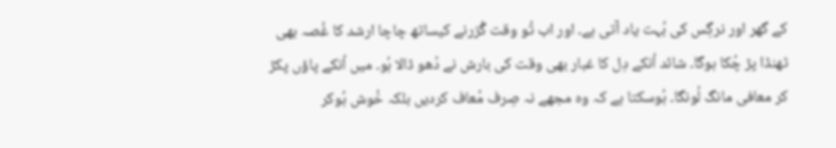کے گھر اور نرگِس کی بُہت یاد آتی ہے۔ اور اب تُو وقت گُزرنے کیساتھ چاچا ارشد کا غُصہ بھی ٹھنڈا پڑ چُکا ہوگا۔ شائد اُنکے دِل کا غبار بھی وقت کی بارش نے دُھو ڈالا ہُو۔ میں اُنکے پاؤں پکڑ کر معافی مانگ لُونگا۔ ہُوسکتا ہے کہ وہ مجھے نہ صِرف مُعاف کردیں بلکہ خُوش ہُوکر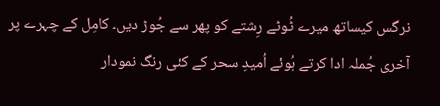نرگس کیساتھ میرے ٹُوٹے رِشتے کو پھر سے جُوڑ دیں۔ کامِل کے چہرے پر آخری جُملہ ادا کرتے ہُوئے اُمیدِ سحر کے کئی رنگ نمودار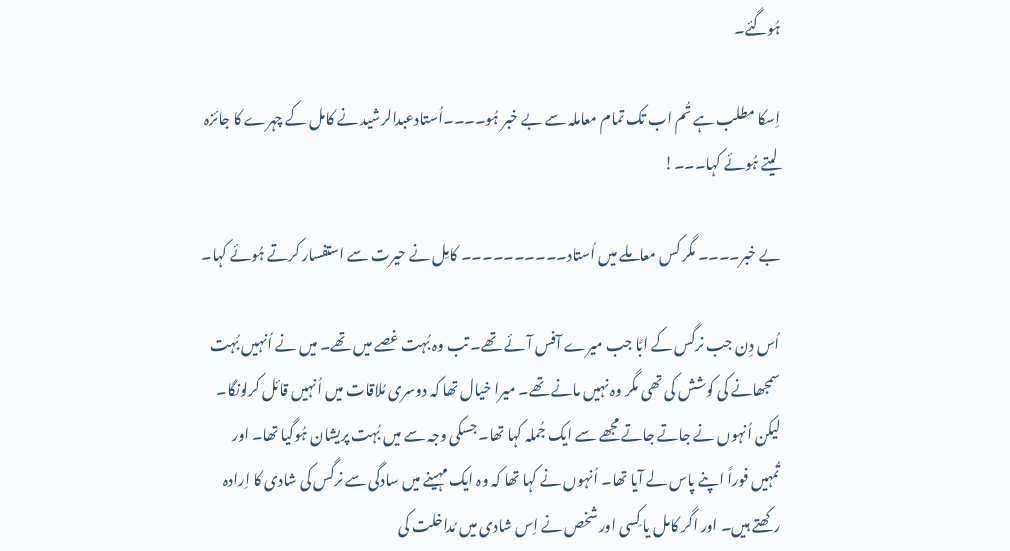ہُوگئے۔

اِسکا مطلب ہے تُم اب تک تمام معاملہ سے بے خبر ہُو۔۔۔۔اُستادعبدالرشید نے کامل کے چہرے کا جائزہ لیتے ہُوئے کہا۔۔۔!

بے خبر۔۔۔۔ مگر کس معاملے میں اُستاد۔۔۔۔۔۔۔۔۔۔ کامِل نے حیرت سے استفسار کرتے ہُوئے کہا۔

اُس دِن جب نرگس کے ابَّا جب میرے آفس آئے تھے۔ تب وہ بُہت غصے میں تھے۔ میں نے اُنہیں بُہت سمجھانے کی کوشش کی تھی مگر وہ نہیں مانے تھے۔ میرا خیال تھا کہ دوسری مُلاقات میں اُنہیں قائل کرلونگا۔ لیکن اُنہوں نے جاتے جاتے مجھے سے ایک جُملہ کہا تھا۔ جسکی وجہ سے میں بُہت پریشان ہُوگیا تھا۔ اور تُمہیں فوراً اپنے پاس لے آیا تھا۔ اُنہوں نے کہا تھا کہ وہ ایک مہینے میں سادگی سے نرگس کی شادی کا اِرادہ رکھتے ہیں۔ اور اگر کامل یا کِسی اور شخص نے اِس شادی میں مُداخلت کی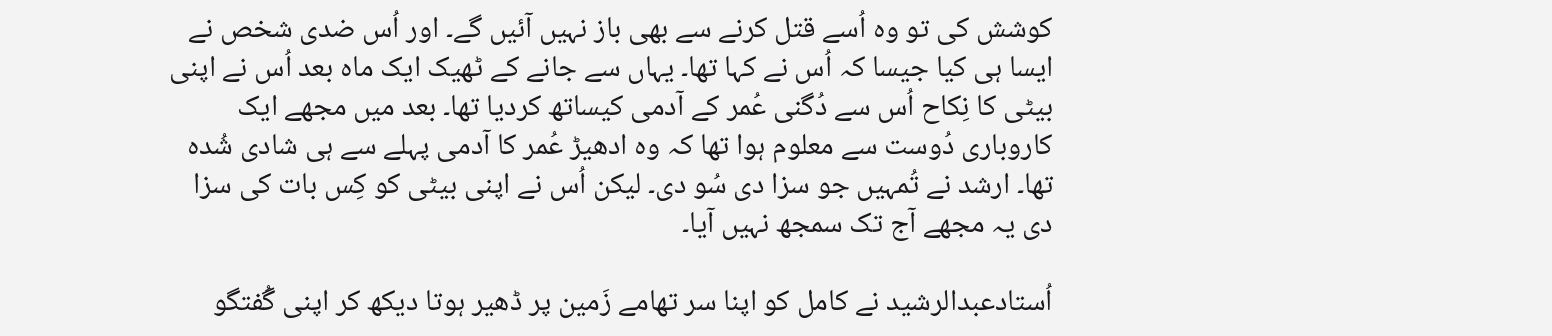کوشش کی تو وہ اُسے قتل کرنے سے بھی باز نہیں آئیں گے۔ اور اُس ضدی شخص نے ایسا ہی کیا جیسا کہ اُس نے کہا تھا۔ یہاں سے جانے کے ٹھیک ایک ماہ بعد اُس نے اپنی بیٹی کا نِکاح اُس سے دُگنی عُمر کے آدمی کیساتھ کردیا تھا۔ بعد میں مجھے ایک کاروباری دُوست سے معلوم ہوا تھا کہ وہ ادھیڑ عُمر کا آدمی پہلے سے ہی شادی شُدہ تھا۔ ارشد نے تُمہیں جو سزا دی سُو دی۔ لیکن اُس نے اپنی بیٹی کو کِس بات کی سزا دی یہ مجھے آج تک سمجھ نہیں آیا۔

اُستادعبدالرشید نے کامل کو اپنا سر تھامے زَمین پر ڈھیر ہوتا دیکھ کر اپنی گُفتگو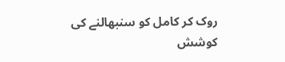روک کر کامل کو سنبھالنے کی کوشش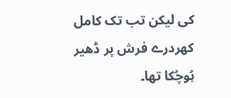کی لیکن تب تک کامل کھردرے فرش پر ڈھیر ہُوچُکا تھا۔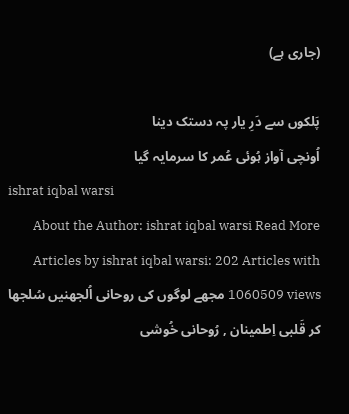(جاری ہے)

پَلکوں سے دَرِ یار پہ دستک دینا
اُونچی آواز ہُوئی عُمر کا سرمایہ گیا
ishrat iqbal warsi
About the Author: ishrat iqbal warsi Read More Articles by ishrat iqbal warsi: 202 Articles with 1060509 views مجھے لوگوں کی روحانی اُلجھنیں سُلجھا کر قَلبی اِطمینان , رُوحانی خُوشی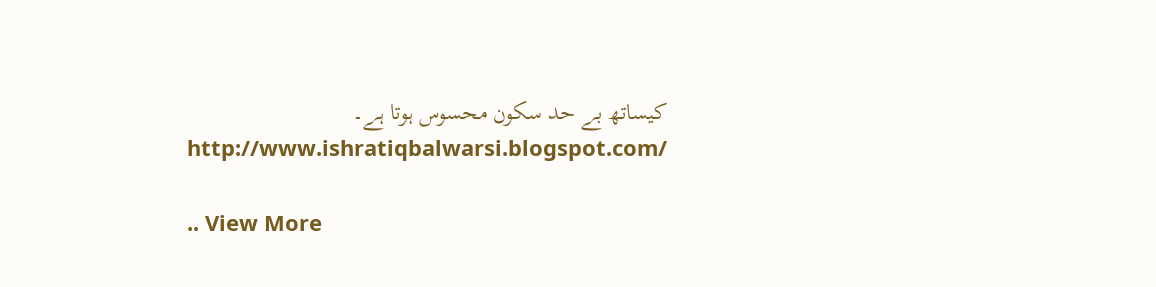کیساتھ بے حد سکون محسوس ہوتا ہے۔
http://www.ishratiqbalwarsi.blogspot.com/

.. View More